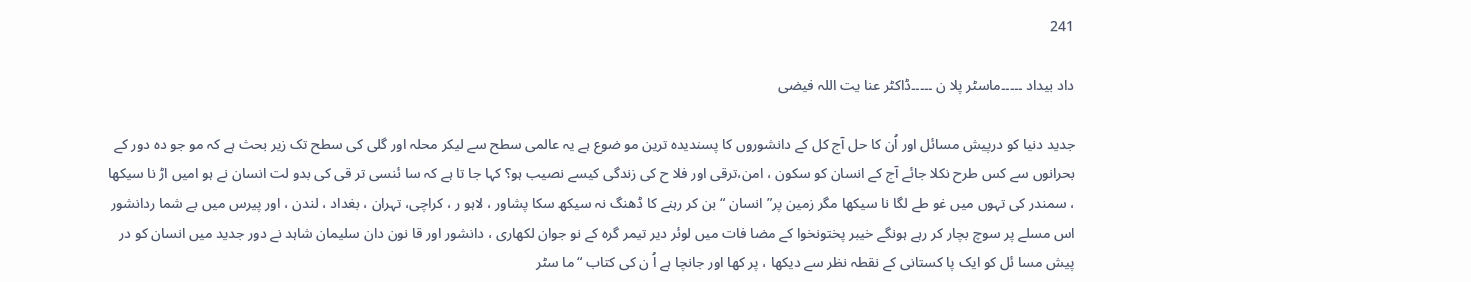241

داد بیداد ۔۔۔۔۔ماسٹر پلا ن ۔۔۔۔۔ڈاکٹر عنا یت اللہ فیضی

جدید دنیا کو درپیش مسائل اور اُن کا حل آج کل کے دانشوروں کا پسندیدہ ترین مو ضوع ہے یہ عالمی سطح سے لیکر محلہ اور گلی کی سطح تک زیر بحث ہے کہ مو جو دہ دور کے بحرانوں سے کس طرح نکلا جائے آج کے انسان کو سکون ، امن،ترقی اور فلا ح کی زندگی کیسے نصیب ہو؟ کہا جا تا ہے کہ سا ئنسی تر قی کی بدو لت انسان نے ہو امیں اڑ نا سیکھا ، سمندر کی تہوں میں غو طے لگا نا سیکھا مگر زمین پر”انسان “بن کر رہنے کا ڈھنگ نہ سیکھ سکا پشاور ، لاہو ر ، کراچی، تہران ، بغداد ، لندن ، اور پیرس میں بے شما ردانشور اس مسلے پر سوچ بچار کر رہے ہونگے خیبر پختونخوا کے مضا فات میں لوئر دیر تیمر گرہ کے نو جوان لکھاری ، دانشور اور قا نون دان سلیمان شاہد نے دور جدید میں انسان کو در پیش مسا ئل کو ایک پا کستانی کے نقطہ نظر سے دیکھا ، پر کھا اور جانچا ہے اُ ن کی کتاب “ما سٹر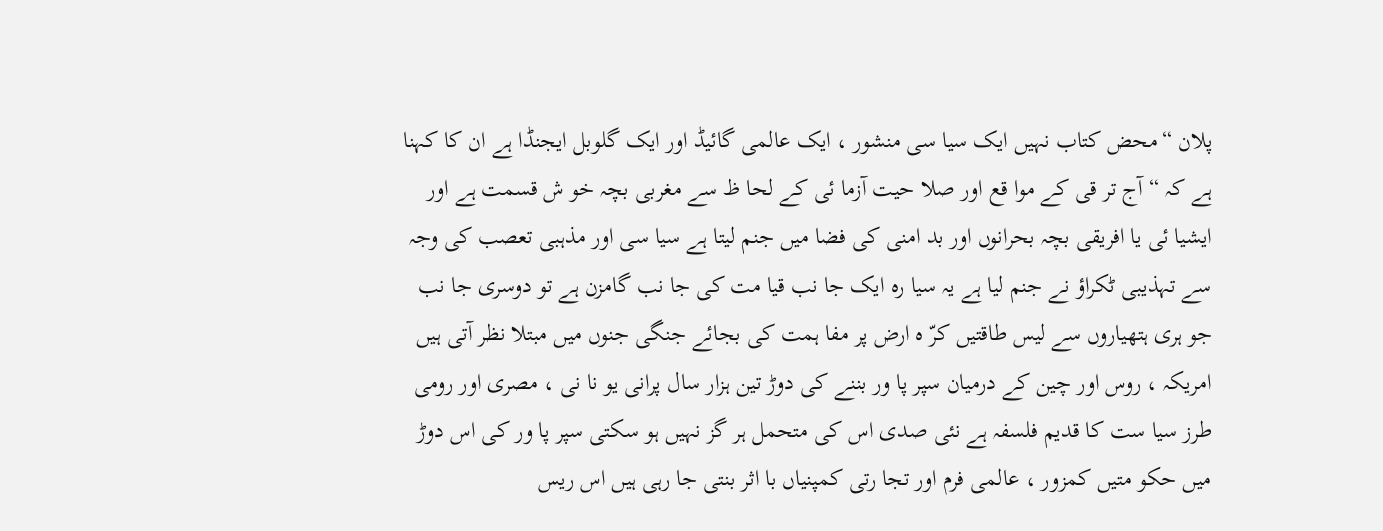پلان “محض کتاب نہیں ایک سیا سی منشور ، ایک عالمی گائیڈ اور ایک گلوبل ایجنڈا ہے ان کا کہنا ہے کہ “آج تر قی کے موا قع اور صلا حیت آزما ئی کے لحا ظ سے مغربی بچہ خو ش قسمت ہے اور ایشیا ئی یا افریقی بچہ بحرانوں اور بد امنی کی فضا میں جنم لیتا ہے سیا سی اور مذہبی تعصب کی وجہ سے تہذیبی ٹکراؤ نے جنم لیا ہے یہ سیا رہ ایک جا نب قیا مت کی جا نب گامزن ہے تو دوسری جا نب جو ہری ہتھیاروں سے لیس طاقتیں کرّ ہ ارض پر مفا ہمت کی بجائے جنگی جنوں میں مبتلا نظر آتی ہیں امریکہ ، روس اور چین کے درمیان سپر پا ور بننے کی دوڑ تین ہزار سال پرانی یو نا نی ، مصری اور رومی طرز سیا ست کا قدیم فلسفہ ہے نئی صدی اس کی متحمل ہر گز نہیں ہو سکتی سپر پا ور کی اس دوڑ میں حکو متیں کمزور ، عالمی فرم اور تجا رتی کمپنیاں با اثر بنتی جا رہی ہیں اس ریس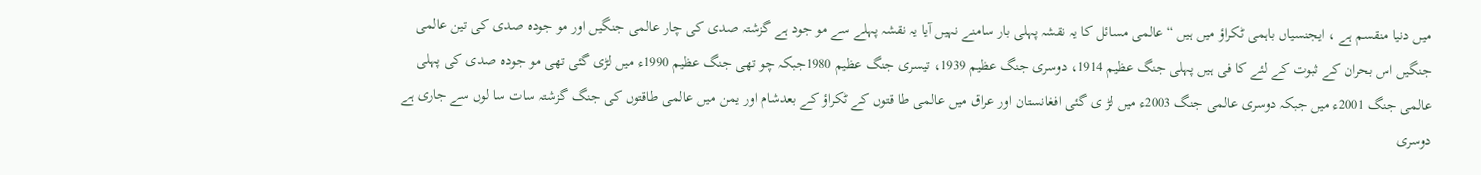میں دنیا منقسم ہے ، ایجنسیاں باہمی ٹکراؤ میں ہیں “عالمی مسائل کا یہ نقشہ پہلی بار سامنے نہیں آیا یہ نقشہ پہلے سے مو جود ہے گزشتہ صدی کی چار عالمی جنگیں اور مو جودہ صدی کی تین عالمی جنگیں اس بحران کے ثبوت کے لئے کا فی ہیں پہلی جنگ عظیم 1914، دوسری جنگ عظیم 1939، تیسری جنگ عظیم 1980جبکہ چو تھی جنگ عظیم 1990ء میں لڑی گئی تھی مو جودہ صدی کی پہلی عالمی جنگ 2001ء میں جبکہ دوسری عالمی جنگ 2003ء میں لڑ ی گئی افغانستان اور عراق میں عالمی طا قتوں کے ٹکراؤ کے بعدشام اور یمن میں عالمی طاقتوں کی جنگ گزشتہ سات سا لوں سے جاری ہے دوسری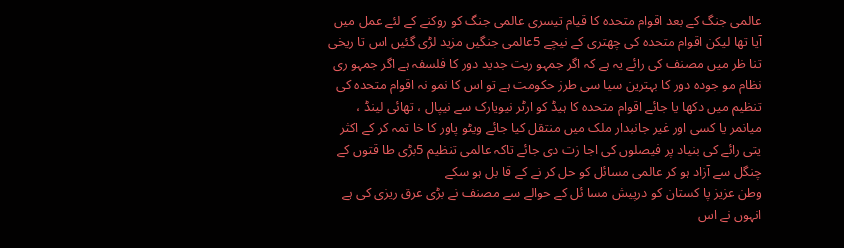عالمی جنگ کے بعد اقوام متحدہ کا قیام تیسری عالمی جنگ کو روکنے کے لئے عمل میں آیا تھا لیکن اقوام متحدہ کی چھتری کے نیچے 5عالمی جنگیں مزید لڑی گئیں اس تا ریخی تنا ظر میں مصنف کی رائے یہ ہے کہ اگر جمہو ریت جدید دور کا فلسفہ ہے اگر جمہو ری نظام مو جودہ دور کا بہترین سیا سی طرز حکومت ہے تو اس کا نمو نہ اقوام متحدہ کی تنظیم میں دکھا یا جائے اقوام متحدہ کا ہیڈ کو ارٹر نیویارک سے نیپال ، تھائی لینڈ ، میانمر یا کسی اور غیر جانبدار ملک میں منتقل کیا جائے ویٹو پاور کا خا تمہ کر کے اکثر یتی رائے کی بنیاد پر فیصلوں کی اجا زت دی جائے تاکہ عالمی تنظیم 5بڑی طا قتوں کے چنگل سے آزاد ہو کر عالمی مسائل کو حل کر نے کے قا بل ہو سکے
وطن عزیز پا کستان کو درپیش مسا ئل کے حوالے سے مصنف نے بڑی عرق ریزی کی ہے انہوں نے اس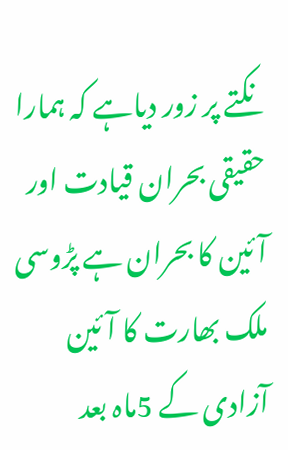نکتے پر زور دیاہے کہ ہمارا حقیقی بحران قیادت اور آئین کا بحران ہے پڑوسی ملک بھارت کا آئین آزادی کے 5ماہ بعد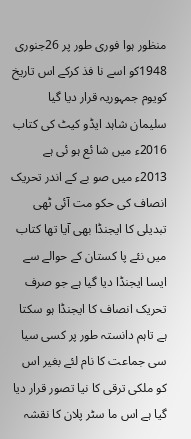منظور ہوا فوری طور پر 26جنوری 1948کو اسے نا فذ کرکے اس تاریخ کویوم جمہوریہ قرار دیا گیا سلیمان شاہد ایڈو کیٹ کی کتاب 2016ء میں شا ئع ہو ئی ہے 2013ء میں صو بے کے اندر تحریک انصاف کی حکو مت آئی ٹھی تبدیلی کا ایجنڈا بھی آیا تھا کتاب میں نئے پا کستان کے حوالے سے ایسا ایجنڈا دیا گیا ہے جو صرف تحریک انصاف کا ایجنڈا ہو سکتا ہے تاہم دانستہ طور پر کسی سیا سی جماعت کا نام لئے بغیر اس کو ملکی ترقی کا نیا تصور قرار دیا گیا ہے اس ما سٹر پلان کا نقشہ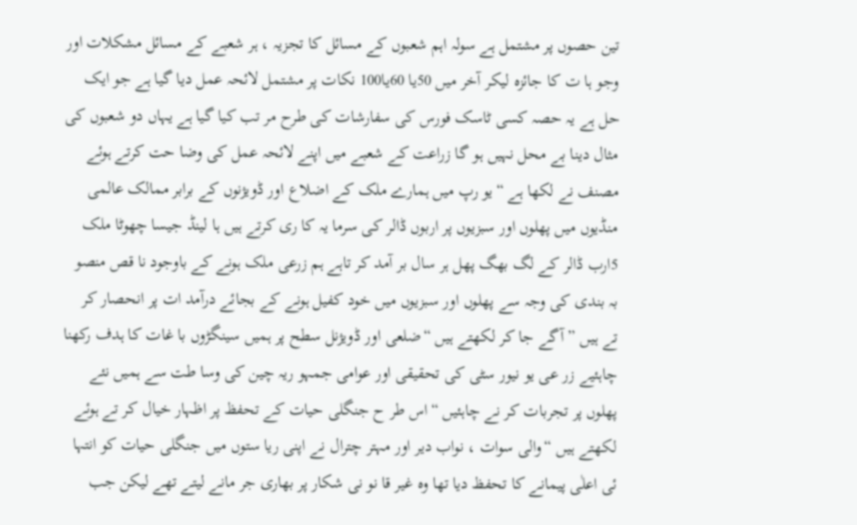تین حصوں پر مشتمل ہے سولہ اہم شعبوں کے مسائل کا تجزیہ ، ہر شعبے کے مسائل مشکلات اور وجو ہا ت کا جائزہ لیکر آخر میں 50یا 60یا100 نکات پر مشتمل لائحہ عمل دیا گیا ہے جو ایک حل ہے یہ حصہ کسی ٹاسک فورس کی سفارشات کی طرح مر تب کیا گیا ہے یہاں دو شعبوں کی مثال دینا بے محل نہیں ہو گا زراعت کے شعبے میں اپنے لائحہ عمل کی وضا حت کرتے ہوئے مصنف نے لکھا ہے “یو رپ میں ہمارے ملک کے اضلاع اور ڈویژنوں کے برابر ممالک عالمی منڈیوں میں پھلوں اور سبزیوں پر اربوں ڈالر کی سرما یہ کا ری کرتے ہیں ہا لینڈ جیسا چھوٹا ملک 5ارب ڈالر کے لگ بھگ پھل ہر سال بر آمد کر تاہے ہم زرعی ملک ہونے کے باوجود نا قص منصو بہ بندی کی وجہ سے پھلوں اور سبزیوں میں خود کفیل ہونے کے بجائے درآمد ات پر انحصار کر تے ہیں ” آگے جا کر لکھتے ہیں “ضلعی اور ڈویژنل سطح پر ہمیں سینگڑوں با غات کا ہدف رکھنا چاہئیے زر عی یو نیور سٹی کی تحقیقی اور عوامی جمہو ریہ چین کی وسا طت سے ہمیں نئے پھلوں پر تجربات کر نے چاہئیں “اس طر ح جنگلی حیات کے تحفظ پر اظہار خیال کر تے ہوئے لکھتے ہیں “والی سوات ، نواب دیر اور مہتر چترال نے اپنی ریا ستوں میں جنگلی حیات کو انتہا ئی اعلٰی پیمانے کا تحفظ دیا تھا وہ غیر قا نو نی شکار پر بھاری جر مانے لیتے تھے لیکن جب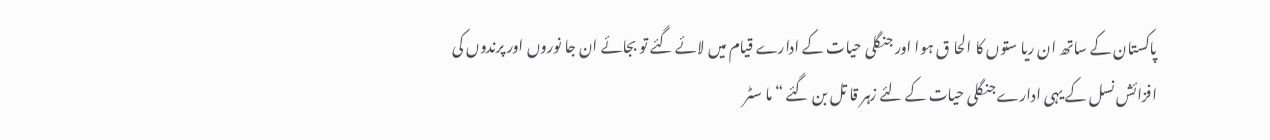پاکستان کے ساتھ ان ریا ستوں کا الحا ق ہوا اور جنگلی حیات کے ادارے قیام میں لائے گئے تو بجائے ان جا نوروں اور پرندوں کی افزائش نسل کے یہی ادارے جنگلی حیات کے لئے زہر قا تل بن گئے “ما سٹر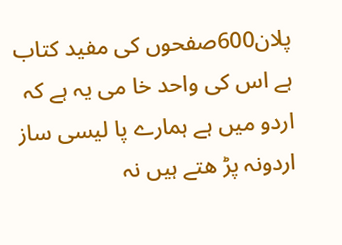پلان600صفحوں کی مفید کتاب ہے اس کی واحد خا می یہ ہے کہ اردو میں ہے ہمارے پا لیسی ساز اردونہ پڑ ھتے ہیں نہ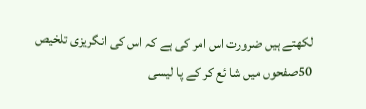لکھتے ہیں ضرورت اس امر کی ہے کہ اس کی انگریزی تلخیص 50صفحوں میں شا ئع کر کے پا لیسی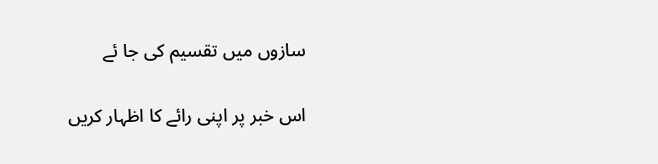سازوں میں تقسیم کی جا ئے

اس خبر پر اپنی رائے کا اظہار کریں